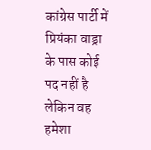कांग्रेस पार्टी में प्रियंका वाड्रा के पास कोई पद नहीं है लेकिन वह हमेशा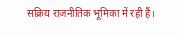सक्रिय राजनीतिक भूमिका में रही हैं।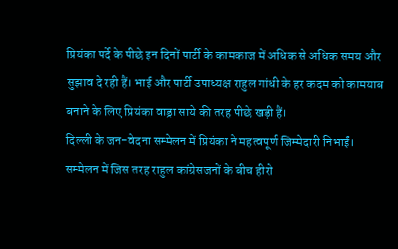प्रियंका पर्दे के पीछे इन दिनों पार्टी के कामकाज में अधिक से अधिक समय और सुझाव दे रही हैं। भाई और पार्टी उपाध्यक्ष राहुल गांधी के हर कदम को कामयाब बनाने के लिए प्रियंका वाड्रा साये की तरह पीछे खड़ी हैं।
दिल्ली के जन-वेदना सम्मेलन में प्रियंका ने महत्वपूर्ण जिम्मेदारी निभाईं। सम्मेलन में जिस तरह राहुल कांग्रेसजनों के बीच हीरो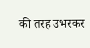की तरह उभरकर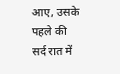आए, उसके पहले की सर्द रात में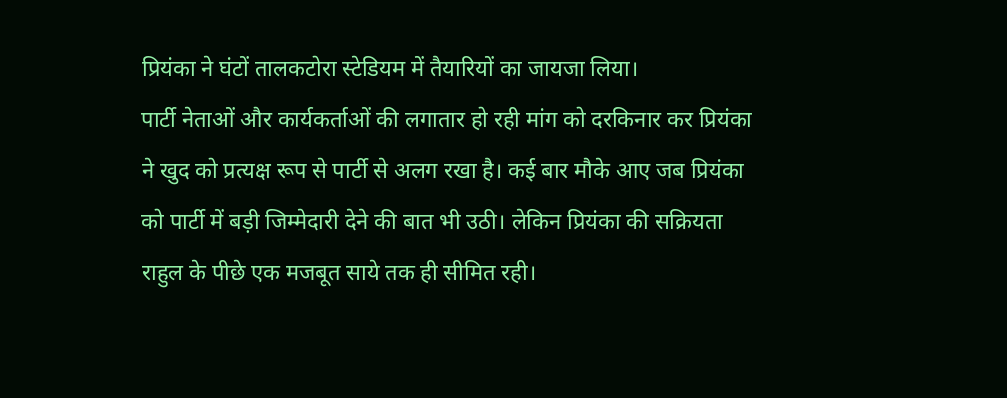प्रियंका ने घंटों तालकटोरा स्टेडियम में तैयारियों का जायजा लिया।
पार्टी नेताओं और कार्यकर्ताओं की लगातार हो रही मांग को दरकिनार कर प्रियंका ने खुद को प्रत्यक्ष रूप से पार्टी से अलग रखा है। कई बार मौके आए जब प्रियंका को पार्टी में बड़ी जिम्मेदारी देने की बात भी उठी। लेकिन प्रियंका की सक्रियता राहुल के पीछे एक मजबूत साये तक ही सीमित रही।